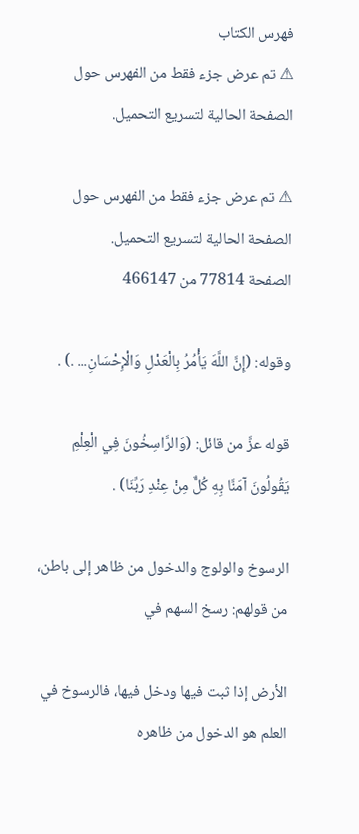فهرس الكتاب
⚠ تم عرض جزء فقط من الفهرس حول الصفحة الحالية لتسريع التحميل.

⚠ تم عرض جزء فقط من الفهرس حول الصفحة الحالية لتسريع التحميل.
الصفحة 77814 من 466147

وقوله: (إِنَّ اللَّهَ يَأْمُرُ بِالْعَدْلِ وَالْإِحْسَانِ... .) .

قوله عزَّ من قائل: (وَالرَّاسِخُونَ فِي الْعِلْمِ يَقُولُونَ آمَنَّا بِهِ كُلٌّ مِنْ عِنْدِ رَبِّنَا) .

الرسوخ والولوج والدخول من ظاهر إلى باطن، من قولهم: رسخ السهم في

الأرض إذا ثبت فيها ودخل فيها، فالرسوخ في العلم هو الدخول من ظاهره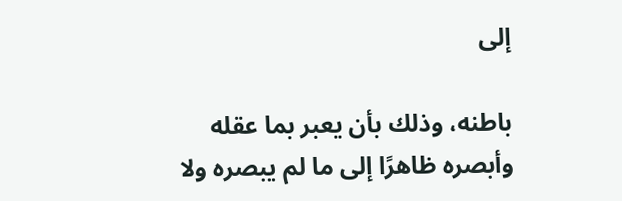إلى

باطنه، وذلك بأن يعبر بما عقله وأبصره ظاهرًا إلى ما لم يبصره ولا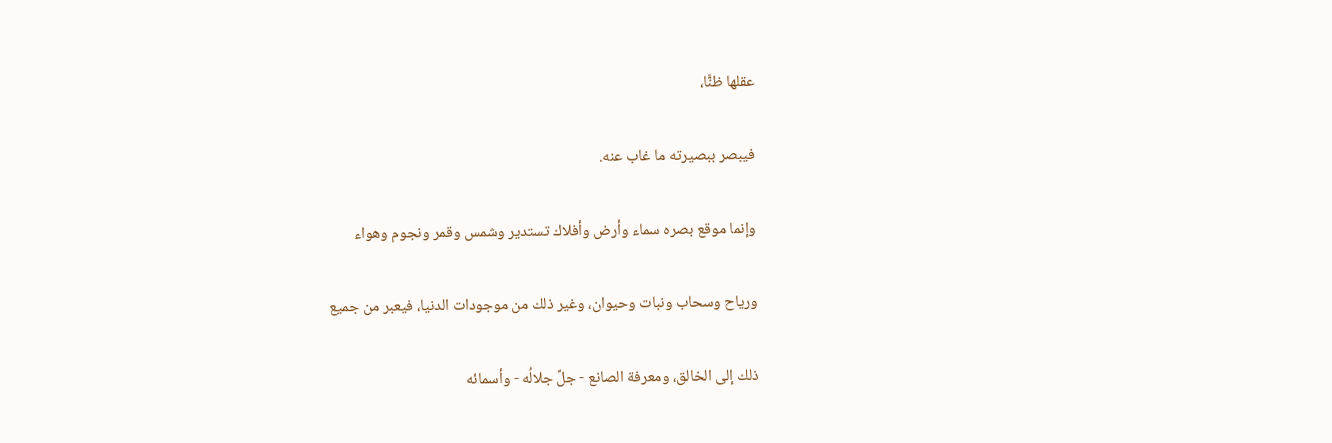عقلها ظنًّا،

فيبصر ببصيرته ما غاب عنه.

وإنما موقع بصره سماء وأرض وأفلاك تستدير وشمس وقمر ونجوم وهواء

ورياح وسحاب ونبات وحيوان، وغير ذلك من موجودات الدنيا، فيعبر من جميع

ذلك إلى الخالق، ومعرفة الصانع - جلَّ جلالُه - وأسمائه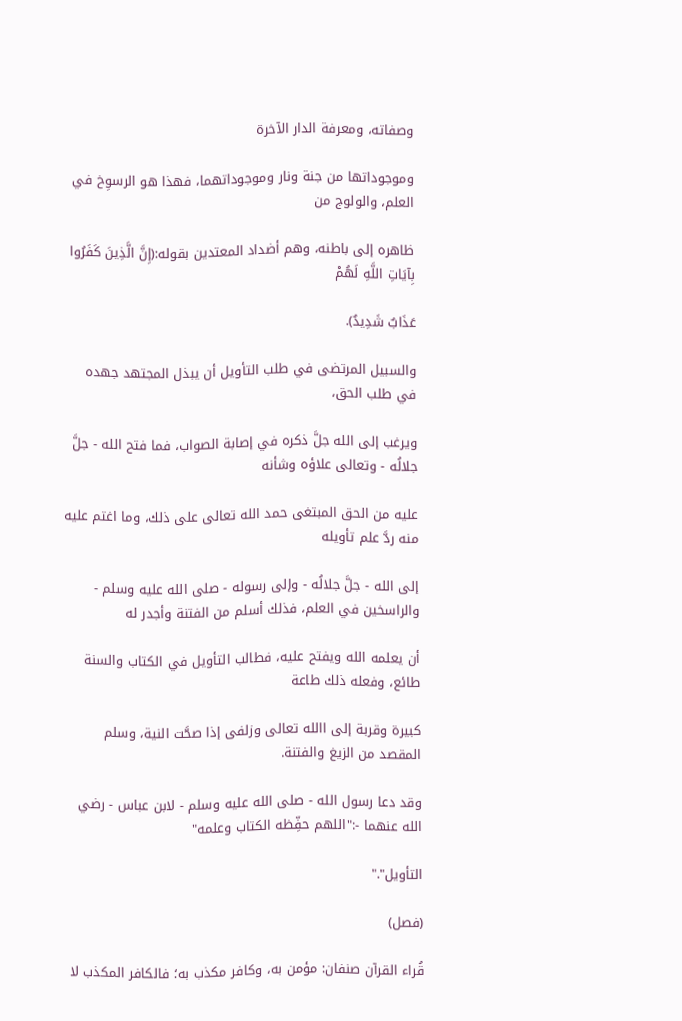وصفاته، ومعرفة الدار الآخرة

وموجوداتها من جنة ونار وموجوداتهما، فهذا هو الرسوِخ في العلم، والولوج من

ظاهره إلى باطنه، وهم أضداد المعتدين بقوله:(إِنَّ الَّذِينَ كَفَرُوا بِآيَاتِ اللَّهِ لَهُمْ

عَذَابٌ شَدِيدٌ).

والسبيل المرتضى في طلب التأويل أن يبذل المجتهد جهده في طلب الحق،

ويرغب إلى الله جلَّ ذكره في إصابة الصواب، فما فتح الله - جلَّ جلالُه - وتعالى علاؤه وشأنه

عليه من الحق المبتغى حمد الله تعالى على ذلك، وما اغتم عليه منه ردَّ علم تأويله

إلى الله - جلَّ جلالُه - وإلى رسوله - صلى الله عليه وسلم - والراسخين في العلم، فذلك أسلم من الفتنة وأجدر له

أن يعلمه الله ويفتح عليه، فطالب التأويل في الكتاب والسنة طائع، وفعله ذلك طاعة

كبيرة وقربة إلى االله تعالى وزلفى إذا صحَّت النية، وسلم المقصد من الزيغ والفتنة.

وقد دعا رسول الله - صلى الله عليه وسلم - لابن عباس - رضي الله عنهما -:"اللهم حفِّظه الكتاب وعلمه"

التأويل"."

(فصل)

قُراء القرآن صنفان: مؤمن به، وكافر مكذب به؛ فالكافر المكذب لا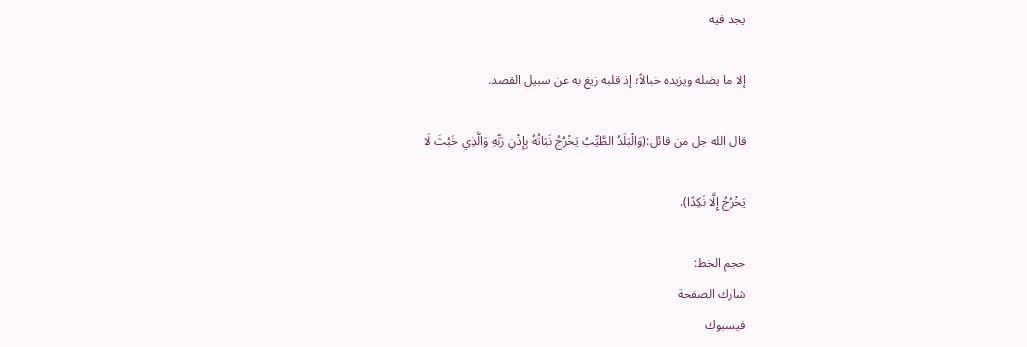يجد فيه

إلا ما يضله ويزيده خبالاً؛ إذ قلبه زيغ به عن سبيل القصد.

قال الله جل من قائل:(وَالْبَلَدُ الطَّيِّبُ يَخْرُجُ نَبَاتُهُ بِإِذْنِ رَبِّهِ وَالَّذِي خَبُثَ لَا

يَخْرُجُ إِلَّا نَكِدًا).

حجم الخط:
شارك الصفحة
فيسبوك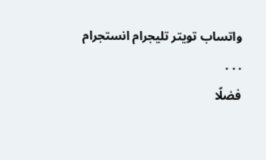واتساب تويتر تليجرام انستجرام
. . .
فضلًا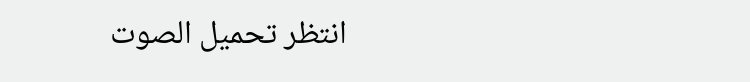انتظر تحميل الصوت